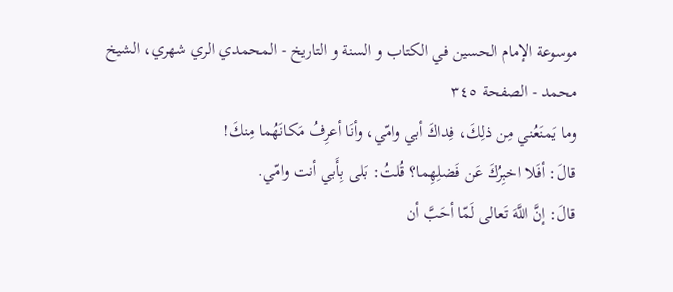موسوعة الإمام الحسين في الكتاب و السنة و التاريخ - المحمدي الري شهري، الشيخ محمد - الصفحة ٣٤٥
وما يَمنَعُني مِن ذلِكَ، فِداكَ أبي وامّي، وأنَا أعرِفُ مَكانَهُما مِنكَ!
قالَ: أفَلا اخبِرُكَ عَن فَضلِهِما؟ قُلتُ: بَلى بِأَبي أنت وامّي.
قالَ: إنَّ اللَّهَ تَعالى لَمّا أحَبَّ أن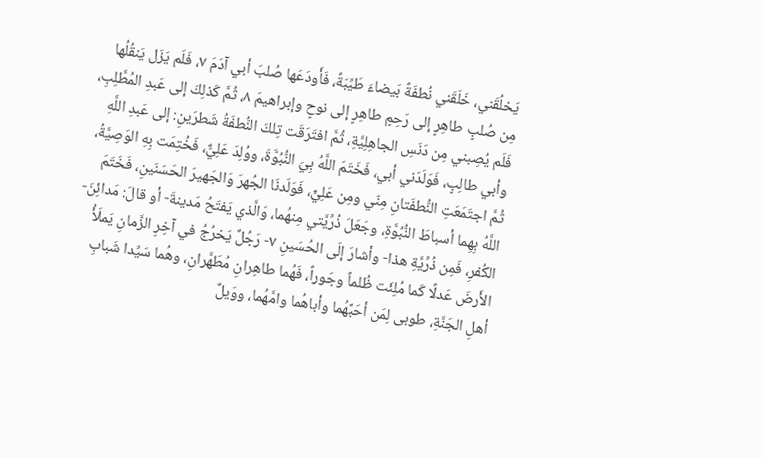يَخلُقَني، خَلَقَني نُطفَةً بَيضاءَ طَيِّبَةً، فَأَودَعَها صُلبَ أبي آدَمَ ٧، فَلَم يَزَل يَنقُلُها مِن صُلبٍ طاهِرٍ إلى رَحِمٍ طاهِرٍ إلى نوحٍ وإبراهيمَ ٨، ثُمَّ كَذلِكَ إلى عَبدِ المُطَّلِبِ، فَلَم يُصِبني مِن دَنَسِ الجاهِلِيَّةِ، ثُمَّ افتَرَقَت تِلكَ النُّطفَةُ شَطرَينِ: إلى عَبدِ اللَّهِ وأبي طالِبٍ، فَوَلَدَني أبي، فَخَتَمَ اللَّهُ بِيَ النُّبُوَّةَ، ووُلِدَ عَلِيٌّ، فَخُتِمَت بِهِ الوَصِيَّةُ، ثُمَّ اجتَمَعَتِ النُّطفَتانِ مِنّي ومِن عَلِيٍّ، فَوَلَدنَا الجُهرَ وَالجَهيرَ الحَسَنَينِ، فَخَتَمَ اللَّهُ بِهِما أسباطَ النُّبُوَّةِ، وجَعَلَ ذُرِّيَّتي مِنهُما، وَالَّذي يَفتَحُ مَدينةَ- أو قالَ: مَدائِنَ- الكُفرِ، فَمِن ذُرِّيَّةِ هذا- وأشارَ إلَى الحُسَينِ ٧- رَجُلٌ يَخرُجُ في آخِرِ الزَّمانِ يَملَأُ الأَرضَ عَدلًا كَما مُلِئَت ظُلماً وجَوراً، فَهُما طاهِرانِ مُطَهَّرانِ، وهُما سَيِّدا شَبابِ أهلِ الجَنَّةِ، طوبى لِمَن أحَبَّهُما وأباهُما وامَّهُما، ووَيلٌ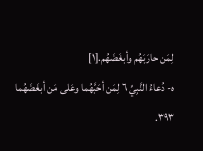لِمَن حارَبَهُم وأبغَضَهُم.[١]
ه- دُعاءُ النَّبِيِّ ٦ لِمَن أحَبَّهُما وعَلى مَن أبغَضَهُما
٣٩٣.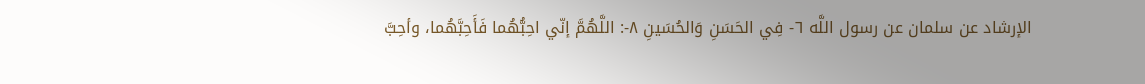الإرشاد عن سلمان عن رسول اللَّه ٦- فِي الحَسَنِ وَالحُسَينِ ٨-: اللَّهُمَّ إنّي احِبُّهُما فَأَحِبَّهُما، وأحِبَّ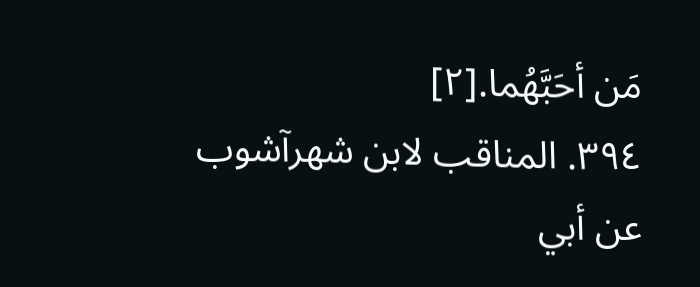مَن أحَبَّهُما.[٢]
٣٩٤. المناقب لابن شهرآشوب عن أبي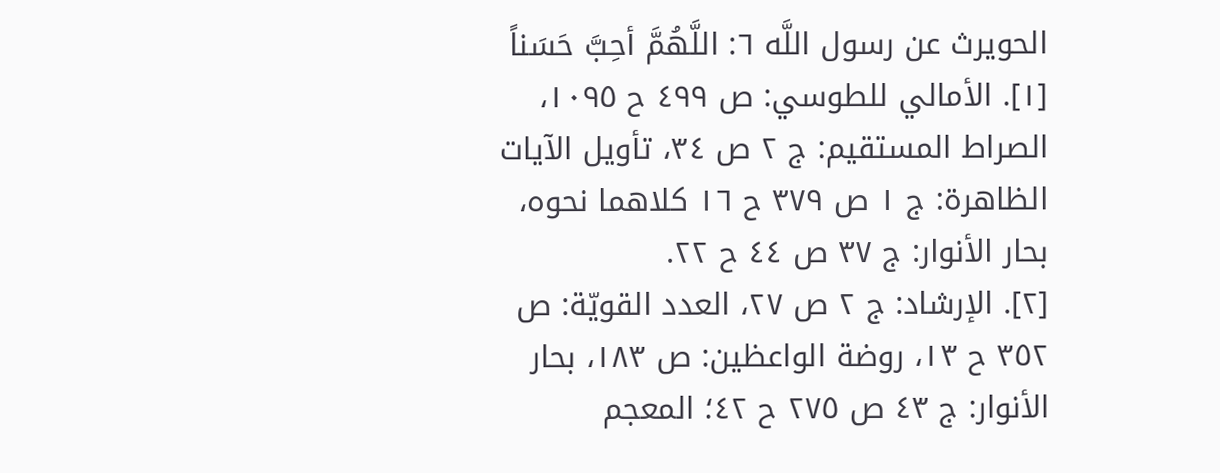الحويرث عن رسول اللَّه ٦: اللَّهُمَّ أحِبَّ حَسَناً
[١]. الأمالي للطوسي: ص ٤٩٩ ح ١٠٩٥، الصراط المستقيم: ج ٢ ص ٣٤، تأويل الآيات الظاهرة: ج ١ ص ٣٧٩ ح ١٦ كلاهما نحوه، بحار الأنوار: ج ٣٧ ص ٤٤ ح ٢٢.
[٢]. الإرشاد: ج ٢ ص ٢٧، العدد القويّة: ص ٣٥٢ ح ١٣، روضة الواعظين: ص ١٨٣، بحار الأنوار: ج ٤٣ ص ٢٧٥ ح ٤٢؛ المعجم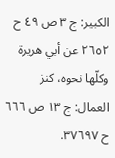الكبير: ج ٣ ص ٤٩ ح ٢٦٥٢ عن أبي هريرة وكلّها نحوه، كنز العمال: ج ١٣ ص ٦٦٦ ح ٣٧٦٩٧.